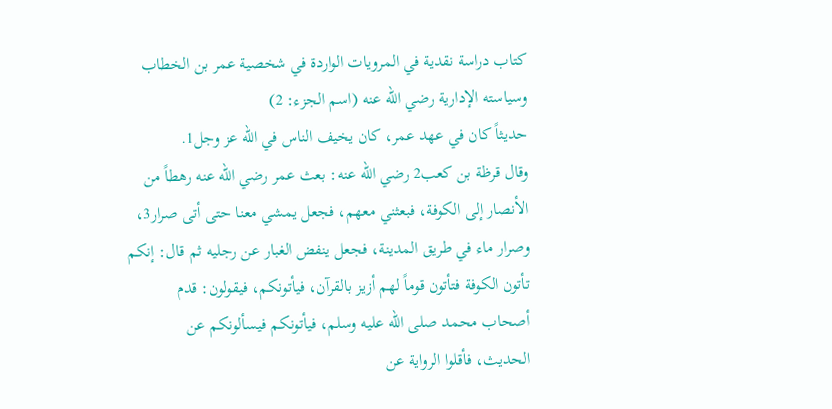كتاب دراسة نقدية في المرويات الواردة في شخصية عمر بن الخطاب وسياسته الإدارية رضي الله عنه (اسم الجزء: 2)
حديثاً كان في عهد عمر، كان يخيف الناس في الله عز وجل1.
وقال قرظة بن كعب2 رضي الله عنه: بعث عمر رضي الله عنه رهطاً من الأنصار إلى الكوفة، فبعثني معهم، فجعل يمشي معنا حتى أتى صرار3، وصرار ماء في طريق المدينة، فجعل ينفض الغبار عن رجليه ثم قال: إنكم تأتون الكوفة فتأتون قوماً لهم أزيز بالقرآن، فيأتونكم، فيقولون: قدم أصحاب محمد صلى الله عليه وسلم، فيأتونكم فيسألونكم عن الحديث، فأقلوا الرواية عن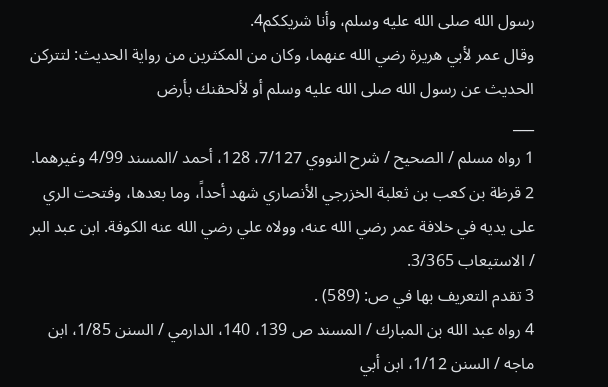رسول الله صلى الله عليه وسلم، وأنا شريككم4.
وقال عمر لأبي هريرة رضي الله عنهما، وكان من المكثرين من رواية الحديث: لتتركن الحديث عن رسول الله صلى الله عليه وسلم أو لألحقنك بأرض
___
1 رواه مسلم / الصحيح / شرح النووي 7/127، 128، أحمد /المسند 4/99 وغيرهما.
2 قرظة بن كعب بن ثعلبة الخزرجي الأنصاري شهد أحداً، وما بعدها، وفتحت الري على يديه في خلافة عمر رضي الله عنه، وولاه علي رضي الله عنه الكوفة. ابن عبد البر / الاستيعاب 3/365.
3 تقدم التعريف بها في ص: (589) .
4 رواه عبد الله بن المبارك / المسند ص 139، 140، الدارمي / السنن 1/85، ابن ماجه / السنن 1/12، ابن أبي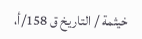خيثمة / التاريخ ق 158/أ،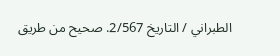الطبراني / التاريخ 2/567. صحيح من طريق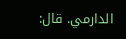الدارمي. قال: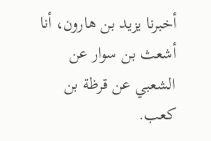أخبرنا يزيد بن هارون، أنا أشعث بن سوار عن الشعبي عن قرظة بن كعب.